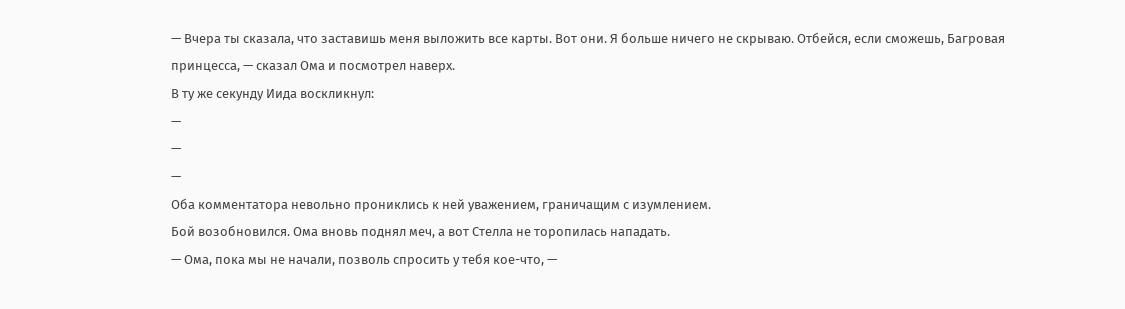— Вчера ты сказала, что заставишь меня выложить все карты. Вот они. Я больше ничего не скрываю. Отбейся, если сможешь, Багровая принцесса, — сказал Ома и посмотрел наверх.
В ту же секунду Иида воскликнул:
—
—
—
Оба комментатора невольно прониклись к ней уважением, граничащим с изумлением.
Бой возобновился. Ома вновь поднял меч, а вот Стелла не торопилась нападать.
— Ома, пока мы не начали, позволь спросить у тебя кое-что, —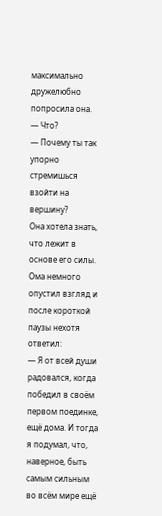максимально дружелюбно попросила она.
— Что?
— Почему ты так упорно стремишься взойти на вершину?
Она хотела знать, что лежит в основе его силы.
Ома немного опустил взгляд и после короткой паузы нехотя ответил:
— Я от всей души радовался, когда победил в своём первом поединке, ещё дома. И тогда я подумал, что, наверное, быть самым сильным во всём мире ещё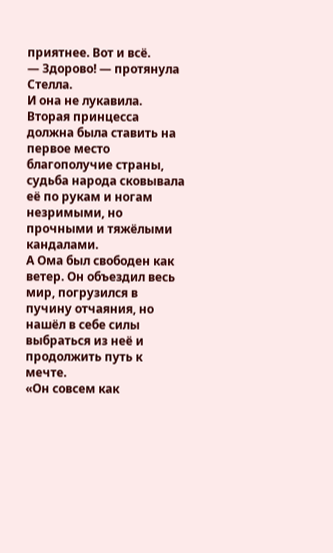приятнее. Вот и всё.
— Здорово! — протянула Стелла.
И она не лукавила.
Вторая принцесса должна была ставить на первое место благополучие страны, судьба народа сковывала её по рукам и ногам незримыми, но прочными и тяжёлыми кандалами.
А Ома был свободен как ветер. Он объездил весь мир, погрузился в пучину отчаяния, но нашёл в себе силы выбраться из неё и продолжить путь к мечте.
«Он совсем как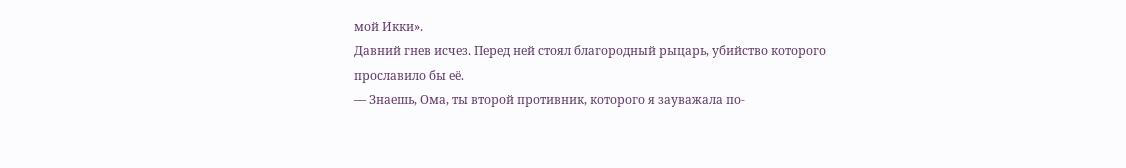мой Икки».
Давний гнев исчез. Перед ней стоял благородный рыцарь, убийство которого прославило бы её.
— Знаешь, Ома, ты второй противник, которого я зауважала по-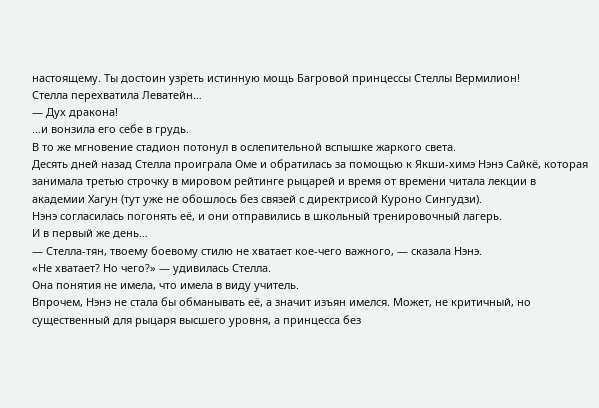настоящему. Ты достоин узреть истинную мощь Багровой принцессы Стеллы Вермилион!
Стелла перехватила Леватейн…
— Дух дракона!
…и вонзила его себе в грудь.
В то же мгновение стадион потонул в ослепительной вспышке жаркого света.
Десять дней назад Стелла проиграла Оме и обратилась за помощью к Якши-химэ Нэнэ Сайкё, которая занимала третью строчку в мировом рейтинге рыцарей и время от времени читала лекции в академии Хагун (тут уже не обошлось без связей с директрисой Куроно Сингудзи).
Нэнэ согласилась погонять её, и они отправились в школьный тренировочный лагерь.
И в первый же день…
— Стелла-тян, твоему боевому стилю не хватает кое-чего важного, — сказала Нэнэ.
«Не хватает? Но чего?» — удивилась Стелла.
Она понятия не имела, что имела в виду учитель.
Впрочем, Нэнэ не стала бы обманывать её, а значит изъян имелся. Может, не критичный, но существенный для рыцаря высшего уровня, а принцесса без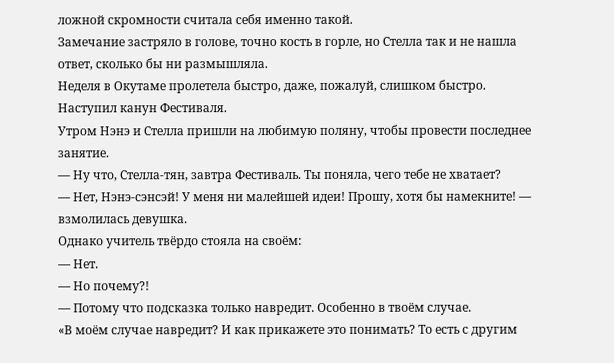ложной скромности считала себя именно такой.
Замечание застряло в голове, точно кость в горле, но Стелла так и не нашла ответ, сколько бы ни размышляла.
Неделя в Окутаме пролетела быстро, даже, пожалуй, слишком быстро.
Наступил канун Фестиваля.
Утром Нэнэ и Стелла пришли на любимую поляну, чтобы провести последнее занятие.
— Ну что, Стелла-тян, завтра Фестиваль. Ты поняла, чего тебе не хватает?
— Нет, Нэнэ-сэнсэй! У меня ни малейшей идеи! Прошу, хотя бы намекните! — взмолилась девушка.
Однако учитель твёрдо стояла на своём:
— Нет.
— Но почему?!
— Потому что подсказка только навредит. Особенно в твоём случае.
«В моём случае навредит? И как прикажете это понимать? То есть с другим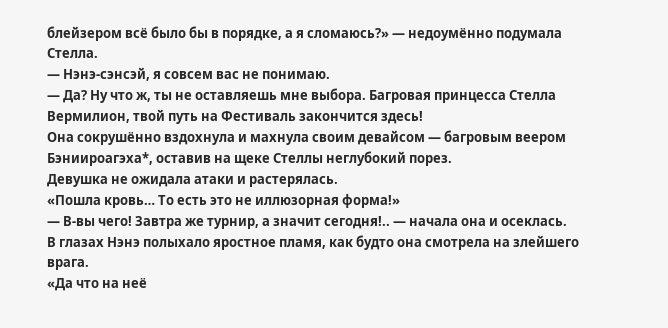блейзером всё было бы в порядке, а я сломаюсь?» — недоумённо подумала Стелла.
— Нэнэ-сэнсэй, я совсем вас не понимаю.
— Да? Ну что ж, ты не оставляешь мне выбора. Багровая принцесса Стелла Вермилион, твой путь на Фестиваль закончится здесь!
Она сокрушённо вздохнула и махнула своим девайсом — багровым веером Бэниироагэха*, оставив на щеке Стеллы неглубокий порез.
Девушка не ожидала атаки и растерялась.
«Пошла кровь… То есть это не иллюзорная форма!»
— В-вы чего! Завтра же турнир, а значит сегодня!.. — начала она и осеклась.
В глазах Нэнэ полыхало яростное пламя, как будто она смотрела на злейшего врага.
«Да что на неё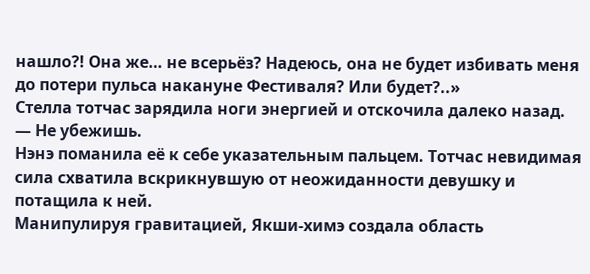нашло?! Она же… не всерьёз? Надеюсь, она не будет избивать меня до потери пульса накануне Фестиваля? Или будет?..»
Стелла тотчас зарядила ноги энергией и отскочила далеко назад.
— Не убежишь.
Нэнэ поманила её к себе указательным пальцем. Тотчас невидимая сила схватила вскрикнувшую от неожиданности девушку и потащила к ней.
Манипулируя гравитацией, Якши-химэ создала область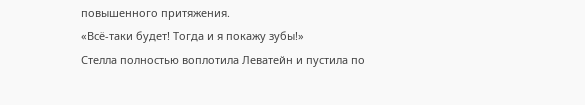повышенного притяжения.
«Всё-таки будет! Тогда и я покажу зубы!»
Стелла полностью воплотила Леватейн и пустила по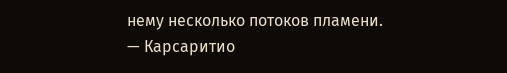нему несколько потоков пламени.
— Карсаритио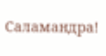Саламандра!